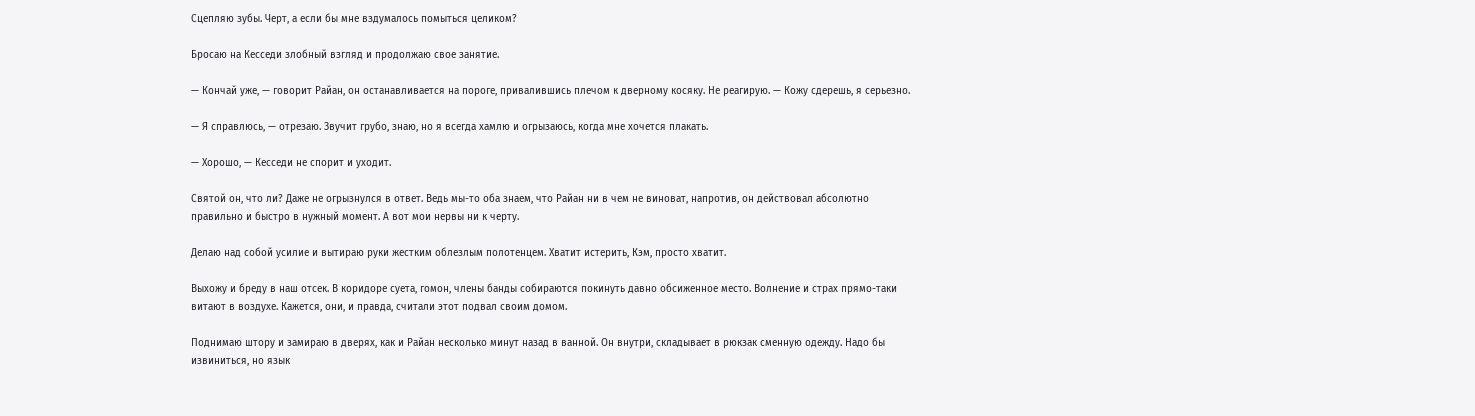Сцепляю зубы. Черт, а если бы мне вздумалось помыться целиком?

Бросаю на Кесседи злобный взгляд и продолжаю свое занятие.

— Кончай уже, — говорит Райан, он останавливается на пороге, привалившись плечом к дверному косяку. Не реагирую. — Кожу сдерешь, я серьезно.

— Я справлюсь, — отрезаю. Звучит грубо, знаю, но я всегда хамлю и огрызаюсь, когда мне хочется плакать.

— Хорошо, — Кесседи не спорит и уходит.

Святой он, что ли? Даже не огрызнулся в ответ. Ведь мы-то оба знаем, что Райан ни в чем не виноват, напротив, он действовал абсолютно правильно и быстро в нужный момент. А вот мои нервы ни к черту.

Делаю над собой усилие и вытираю руки жестким облезлым полотенцем. Хватит истерить, Кэм, просто хватит.

Выхожу и бреду в наш отсек. В коридоре суета, гомон, члены банды собираются покинуть давно обсиженное место. Волнение и страх прямо-таки витают в воздухе. Кажется, они, и правда, считали этот подвал своим домом.

Поднимаю штору и замираю в дверях, как и Райан несколько минут назад в ванной. Он внутри, складывает в рюкзак сменную одежду. Надо бы извиниться, но язык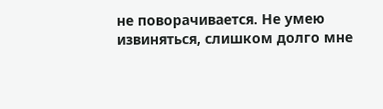не поворачивается. Не умею извиняться, слишком долго мне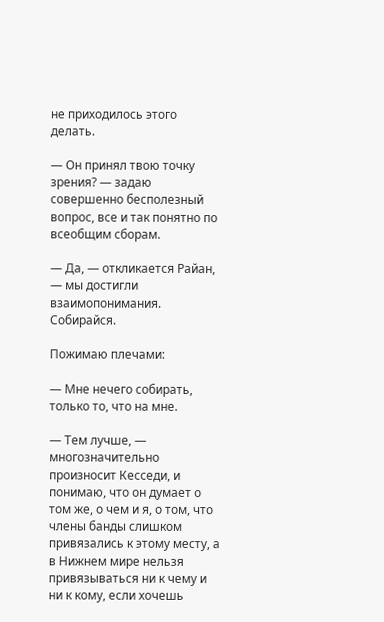не приходилось этого делать.

— Он принял твою точку зрения? — задаю совершенно бесполезный вопрос, все и так понятно по всеобщим сборам.

— Да, — откликается Райан, — мы достигли взаимопонимания. Собирайся.

Пожимаю плечами:

— Мне нечего собирать, только то, что на мне.

— Тем лучше, — многозначительно произносит Кесседи, и понимаю, что он думает о том же, о чем и я, о том, что члены банды слишком привязались к этому месту, а в Нижнем мире нельзя привязываться ни к чему и ни к кому, если хочешь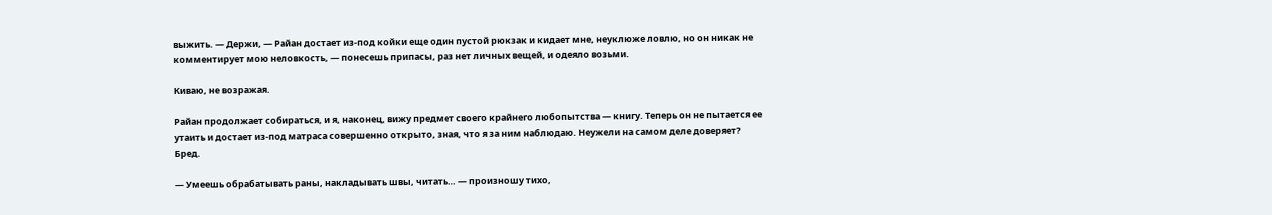выжить. — Держи, — Райан достает из-под койки еще один пустой рюкзак и кидает мне, неуклюже ловлю, но он никак не комментирует мою неловкость, — понесешь припасы, раз нет личных вещей, и одеяло возьми.

Киваю, не возражая.

Райан продолжает собираться, и я, наконец, вижу предмет своего крайнего любопытства — книгу. Теперь он не пытается ее утаить и достает из-под матраса совершенно открыто, зная, что я за ним наблюдаю. Неужели на самом деле доверяет? Бред.

— Умеешь обрабатывать раны, накладывать швы, читать… — произношу тихо,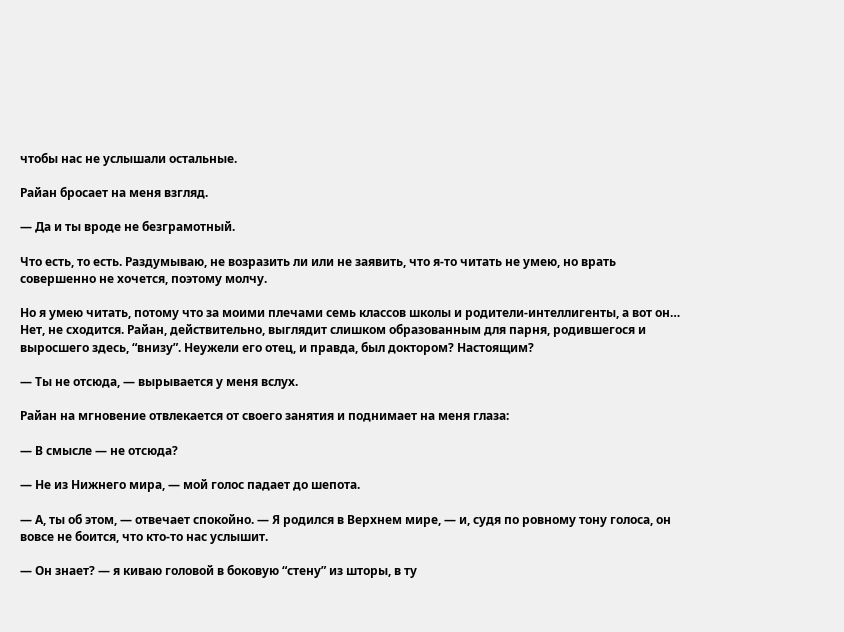чтобы нас не услышали остальные.

Райан бросает на меня взгляд.

— Да и ты вроде не безграмотный.

Что есть, то есть. Раздумываю, не возразить ли или не заявить, что я-то читать не умею, но врать совершенно не хочется, поэтому молчу.

Но я умею читать, потому что за моими плечами семь классов школы и родители-интеллигенты, а вот он… Нет, не сходится. Райан, действительно, выглядит слишком образованным для парня, родившегося и выросшего здесь, “внизу”. Неужели его отец, и правда, был доктором? Настоящим?

— Ты не отсюда, — вырывается у меня вслух.

Райан на мгновение отвлекается от своего занятия и поднимает на меня глаза:

— В смысле — не отсюда?

— Не из Нижнего мира, — мой голос падает до шепота.

— А, ты об этом, — отвечает спокойно. — Я родился в Верхнем мире, — и, судя по ровному тону голоса, он вовсе не боится, что кто-то нас услышит.

— Он знает? — я киваю головой в боковую “стену” из шторы, в ту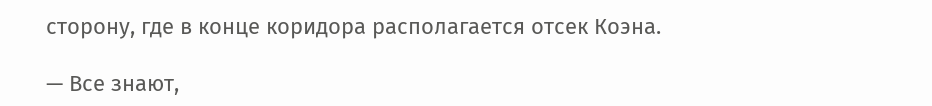сторону, где в конце коридора располагается отсек Коэна.

— Все знают,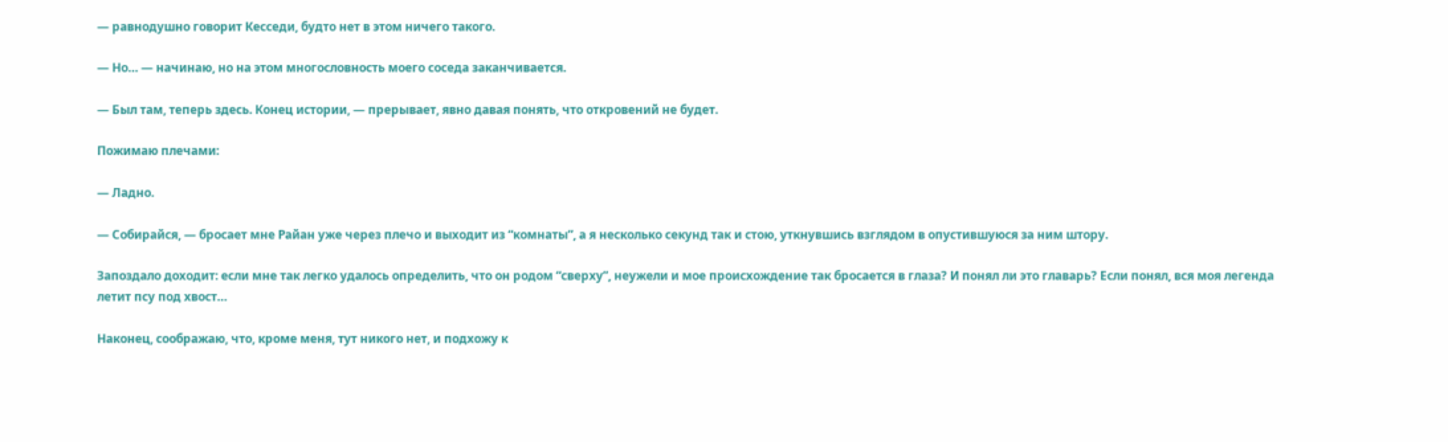— равнодушно говорит Кесседи, будто нет в этом ничего такого.

— Но… — начинаю, но на этом многословность моего соседа заканчивается.

— Был там, теперь здесь. Конец истории, — прерывает, явно давая понять, что откровений не будет.

Пожимаю плечами:

— Ладно.

— Собирайся, — бросает мне Райан уже через плечо и выходит из “комнаты”, а я несколько секунд так и стою, уткнувшись взглядом в опустившуюся за ним штору.

Запоздало доходит: если мне так легко удалось определить, что он родом “сверху”, неужели и мое происхождение так бросается в глаза? И понял ли это главарь? Если понял, вся моя легенда летит псу под хвост…

Наконец, соображаю, что, кроме меня, тут никого нет, и подхожу к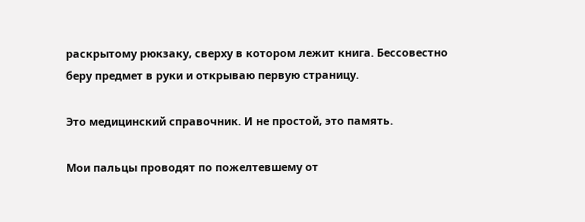раскрытому рюкзаку, сверху в котором лежит книга. Бессовестно беру предмет в руки и открываю первую страницу.

Это медицинский справочник. И не простой, это память.

Мои пальцы проводят по пожелтевшему от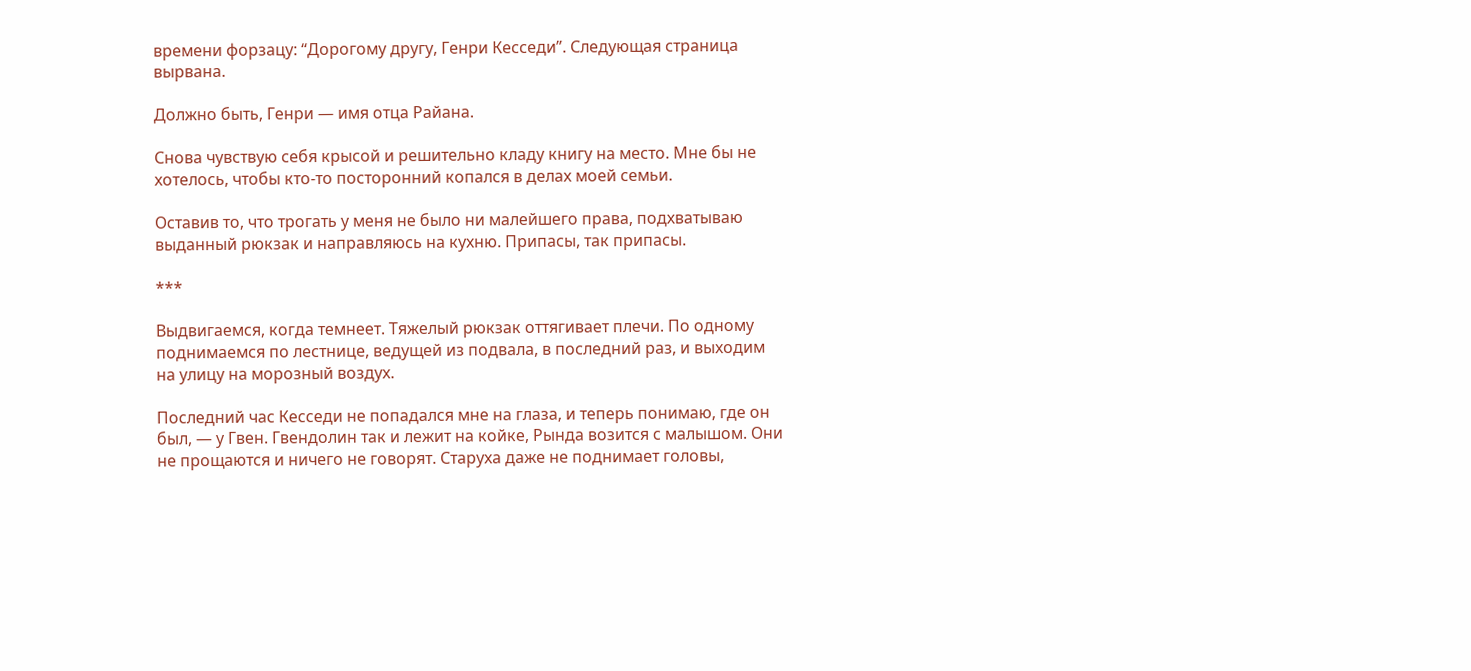времени форзацу: “Дорогому другу, Генри Кесседи”. Следующая страница вырвана.

Должно быть, Генри — имя отца Райана.

Снова чувствую себя крысой и решительно кладу книгу на место. Мне бы не хотелось, чтобы кто-то посторонний копался в делах моей семьи.

Оставив то, что трогать у меня не было ни малейшего права, подхватываю выданный рюкзак и направляюсь на кухню. Припасы, так припасы.

***

Выдвигаемся, когда темнеет. Тяжелый рюкзак оттягивает плечи. По одному поднимаемся по лестнице, ведущей из подвала, в последний раз, и выходим на улицу на морозный воздух.

Последний час Кесседи не попадался мне на глаза, и теперь понимаю, где он был, — у Гвен. Гвендолин так и лежит на койке, Рында возится с малышом. Они не прощаются и ничего не говорят. Старуха даже не поднимает головы,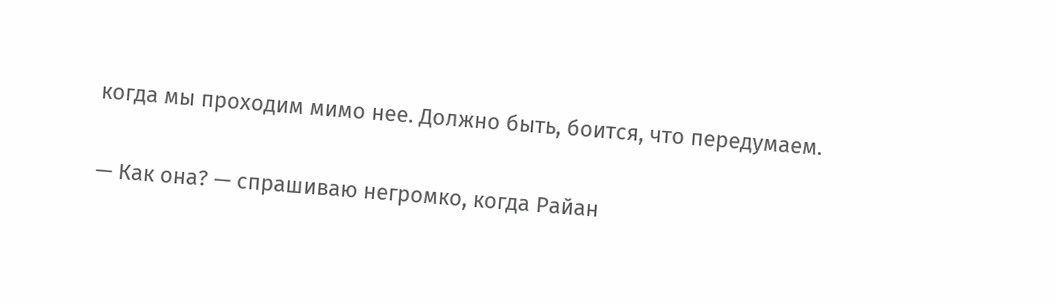когда мы проходим мимо нее. Должно быть, боится, что передумаем.

— Как она? — спрашиваю негромко, когда Райан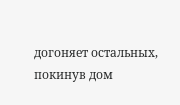догоняет остальных, покинув дом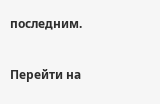последним.

Перейти на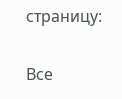страницу:

Все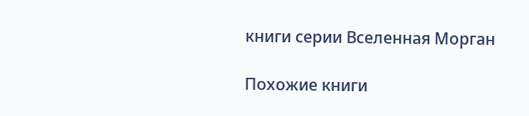книги серии Вселенная Морган

Похожие книги